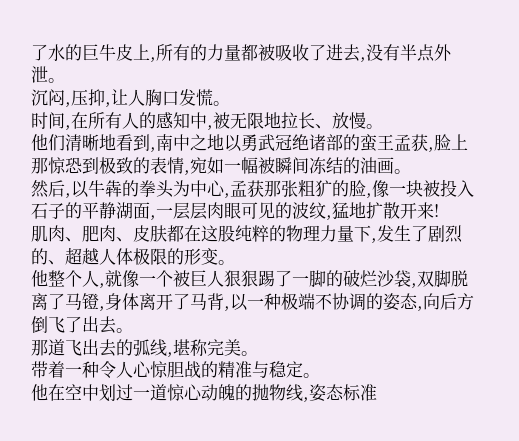了水的巨牛皮上,所有的力量都被吸收了进去,没有半点外泄。
沉闷,压抑,让人胸口发慌。
时间,在所有人的感知中,被无限地拉长、放慢。
他们清晰地看到,南中之地以勇武冠绝诸部的蛮王孟获,脸上那惊恐到极致的表情,宛如一幅被瞬间冻结的油画。
然后,以牛犇的拳头为中心,孟获那张粗犷的脸,像一块被投入石子的平静湖面,一层层肉眼可见的波纹,猛地扩散开来!
肌肉、肥肉、皮肤都在这股纯粹的物理力量下,发生了剧烈的、超越人体极限的形变。
他整个人,就像一个被巨人狠狠踢了一脚的破烂沙袋,双脚脱离了马镫,身体离开了马背,以一种极端不协调的姿态,向后方倒飞了出去。
那道飞出去的弧线,堪称完美。
带着一种令人心惊胆战的精准与稳定。
他在空中划过一道惊心动魄的抛物线,姿态标准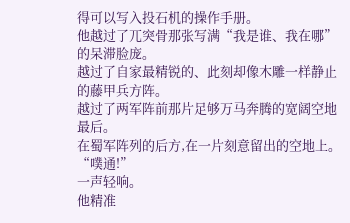得可以写入投石机的操作手册。
他越过了兀突骨那张写满“我是谁、我在哪”的呆滞脸庞。
越过了自家最精锐的、此刻却像木雕一样静止的藤甲兵方阵。
越过了两军阵前那片足够万马奔腾的宽阔空地
最后。
在蜀军阵列的后方,在一片刻意留出的空地上。
“噗通!”
一声轻响。
他精准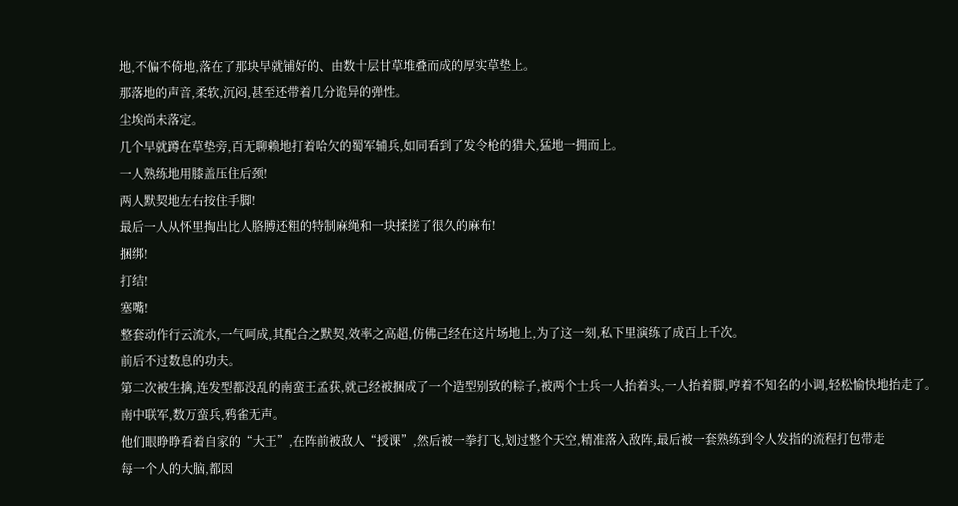地,不偏不倚地,落在了那块早就铺好的、由数十层甘草堆叠而成的厚实草垫上。
那落地的声音,柔软,沉闷,甚至还带着几分诡异的弹性。
尘埃尚未落定。
几个早就蹲在草垫旁,百无聊赖地打着哈欠的蜀军辅兵,如同看到了发令枪的猎犬,猛地一拥而上。
一人熟练地用膝盖压住后颈!
两人默契地左右按住手脚!
最后一人从怀里掏出比人胳膊还粗的特制麻绳和一块揉搓了很久的麻布!
捆绑!
打结!
塞嘴!
整套动作行云流水,一气呵成,其配合之默契,效率之高超,仿佛己经在这片场地上,为了这一刻,私下里演练了成百上千次。
前后不过数息的功夫。
第二次被生擒,连发型都没乱的南蛮王孟获,就己经被捆成了一个造型别致的粽子,被两个士兵一人抬着头,一人抬着脚,哼着不知名的小调,轻松愉快地抬走了。
南中联军,数万蛮兵,鸦雀无声。
他们眼睁睁看着自家的“大王”,在阵前被敌人“授课”,然后被一拳打飞,划过整个天空,精准落入敌阵,最后被一套熟练到令人发指的流程打包带走
每一个人的大脑,都因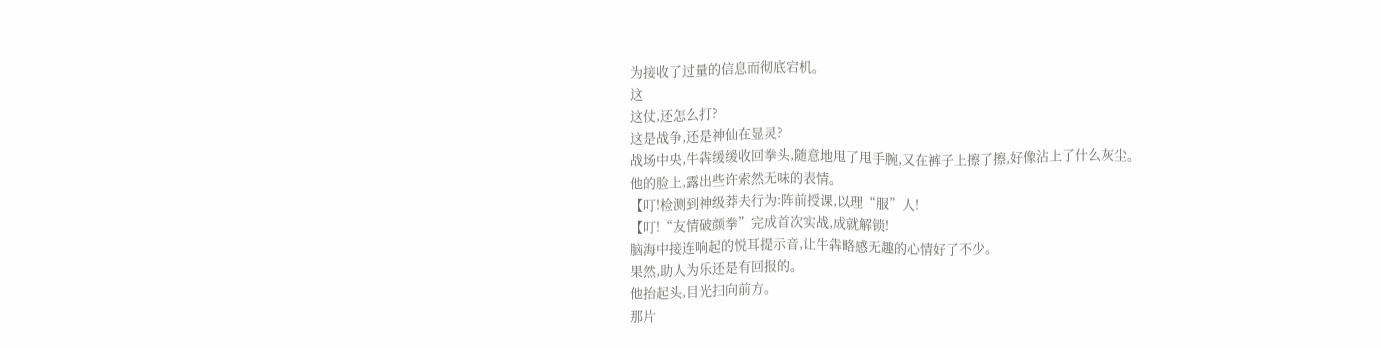为接收了过量的信息而彻底宕机。
这
这仗,还怎么打?
这是战争,还是神仙在显灵?
战场中央,牛犇缓缓收回拳头,随意地甩了甩手腕,又在裤子上擦了擦,好像沾上了什么灰尘。
他的脸上,露出些许索然无味的表情。
【叮!检测到神级莽夫行为:阵前授课,以理“服”人!
【叮!“友情破颜拳”完成首次实战,成就解锁!
脑海中接连响起的悦耳提示音,让牛犇略感无趣的心情好了不少。
果然,助人为乐还是有回报的。
他抬起头,目光扫向前方。
那片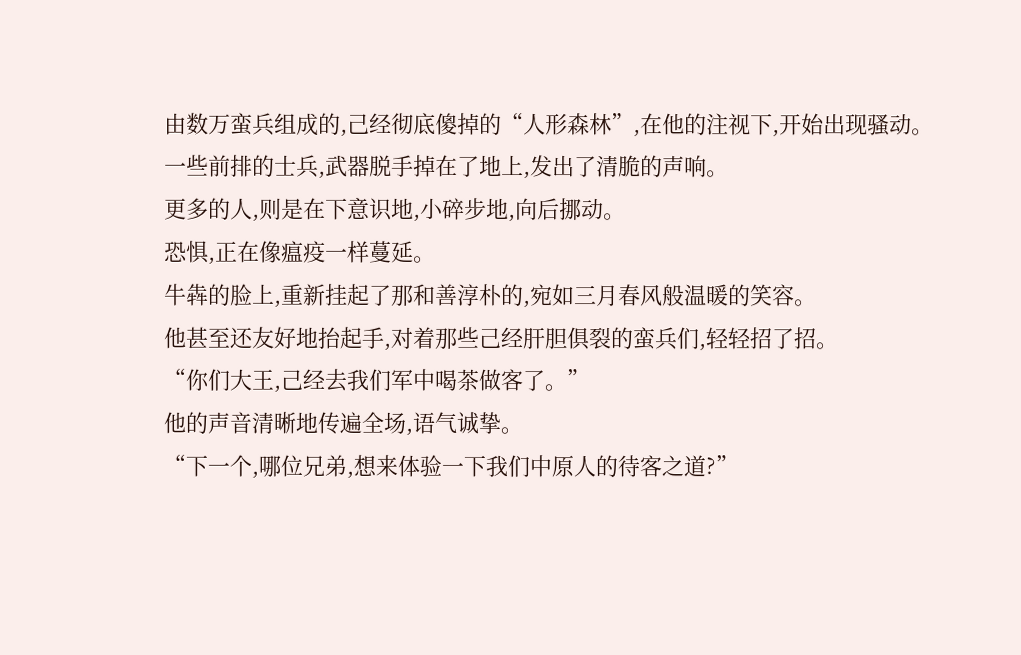由数万蛮兵组成的,己经彻底傻掉的“人形森林”,在他的注视下,开始出现骚动。
一些前排的士兵,武器脱手掉在了地上,发出了清脆的声响。
更多的人,则是在下意识地,小碎步地,向后挪动。
恐惧,正在像瘟疫一样蔓延。
牛犇的脸上,重新挂起了那和善淳朴的,宛如三月春风般温暖的笑容。
他甚至还友好地抬起手,对着那些己经肝胆俱裂的蛮兵们,轻轻招了招。
“你们大王,己经去我们军中喝茶做客了。”
他的声音清晰地传遍全场,语气诚挚。
“下一个,哪位兄弟,想来体验一下我们中原人的待客之道?”